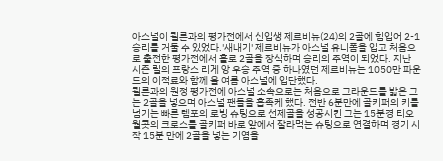아스널이 쾰른과의 평가전에서 신입생 제르비뉴(24)의 2골에 힘입어 2-1 승리를 거둘 수 있었다.'새내기' 제르비뉴가 아스널 유니폼을 입고 처음으로 출전한 평가전에서 홀로 2골을 장식하며 승리의 주역이 되었다. 지난 시즌 릴의 프랑스 리게 앙 우승 주역 중 하나였던 제르비뉴는 1050만 파운드의 이적료와 함께 올 여름 아스널에 입단했다.
쾰른과의 원정 평가전에 아스널 소속으로는 처음으로 그라운드를 밟은 그는 2골을 넣으며 아스널 팬들을 흡족케 했다. 전반 6분만에 골키퍼의 키를 넘기는 빠른 템포의 로빙 슈팅으로 선제골을 성공시킨 그는 15분경 티오 월콧의 크로스를 골키퍼 바로 앞에서 잘라먹는 슈팅으로 연결하며 경기 시작 15분 만에 2골을 넣는 기염을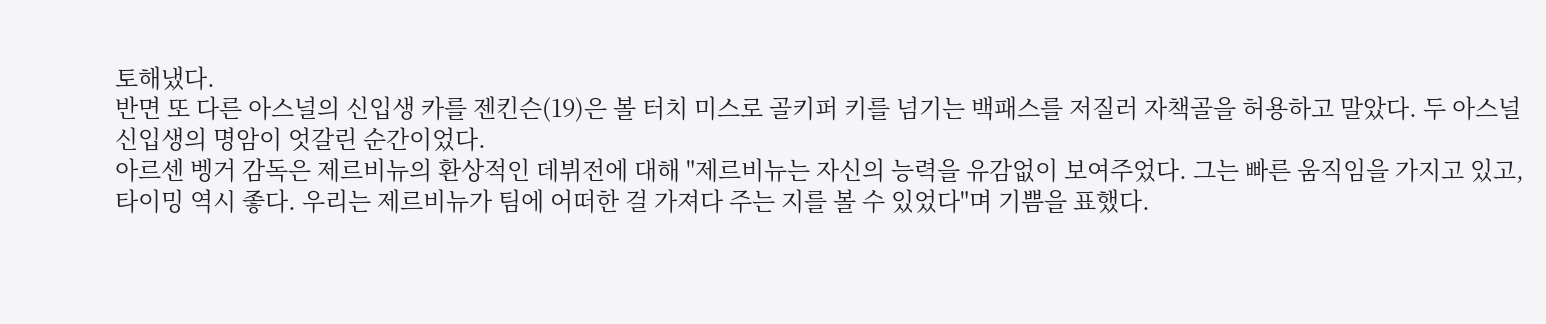토해냈다.
반면 또 다른 아스널의 신입생 카를 젠킨슨(19)은 볼 터치 미스로 골키퍼 키를 넘기는 백패스를 저질러 자책골을 허용하고 말았다. 두 아스널 신입생의 명암이 엇갈린 순간이었다.
아르센 벵거 감독은 제르비뉴의 환상적인 데뷔전에 대해 "제르비뉴는 자신의 능력을 유감없이 보여주었다. 그는 빠른 움직임을 가지고 있고, 타이밍 역시 좋다. 우리는 제르비뉴가 팀에 어떠한 걸 가져다 주는 지를 볼 수 있었다"며 기쁨을 표했다.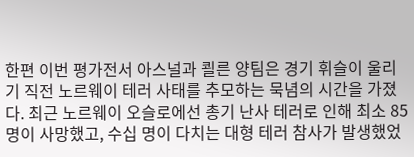한편 이번 평가전서 아스널과 쾰른 양팀은 경기 휘슬이 울리기 직전 노르웨이 테러 사태를 추모하는 묵념의 시간을 가졌다. 최근 노르웨이 오슬로에선 총기 난사 테러로 인해 최소 85명이 사망했고, 수십 명이 다치는 대형 테러 참사가 발생했었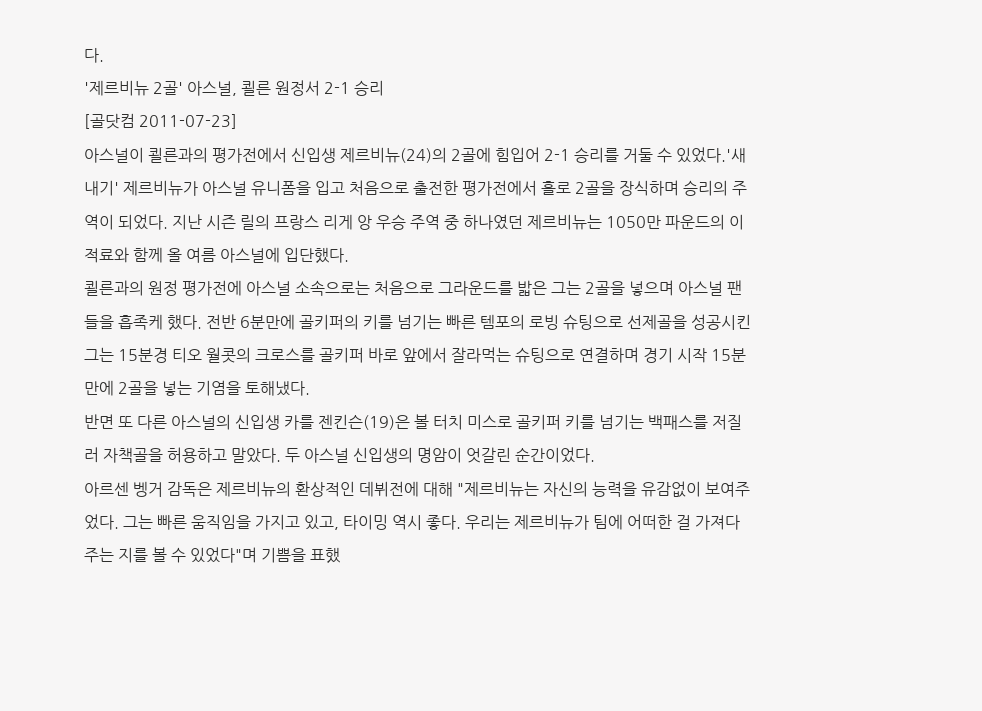다.
'제르비뉴 2골' 아스널, 쾰른 원정서 2-1 승리
[골닷컴 2011-07-23]
아스널이 쾰른과의 평가전에서 신입생 제르비뉴(24)의 2골에 힘입어 2-1 승리를 거둘 수 있었다.'새내기' 제르비뉴가 아스널 유니폼을 입고 처음으로 출전한 평가전에서 홀로 2골을 장식하며 승리의 주역이 되었다. 지난 시즌 릴의 프랑스 리게 앙 우승 주역 중 하나였던 제르비뉴는 1050만 파운드의 이적료와 함께 올 여름 아스널에 입단했다.
쾰른과의 원정 평가전에 아스널 소속으로는 처음으로 그라운드를 밟은 그는 2골을 넣으며 아스널 팬들을 흡족케 했다. 전반 6분만에 골키퍼의 키를 넘기는 빠른 템포의 로빙 슈팅으로 선제골을 성공시킨 그는 15분경 티오 월콧의 크로스를 골키퍼 바로 앞에서 잘라먹는 슈팅으로 연결하며 경기 시작 15분 만에 2골을 넣는 기염을 토해냈다.
반면 또 다른 아스널의 신입생 카를 젠킨슨(19)은 볼 터치 미스로 골키퍼 키를 넘기는 백패스를 저질러 자책골을 허용하고 말았다. 두 아스널 신입생의 명암이 엇갈린 순간이었다.
아르센 벵거 감독은 제르비뉴의 환상적인 데뷔전에 대해 "제르비뉴는 자신의 능력을 유감없이 보여주었다. 그는 빠른 움직임을 가지고 있고, 타이밍 역시 좋다. 우리는 제르비뉴가 팀에 어떠한 걸 가져다 주는 지를 볼 수 있었다"며 기쁨을 표했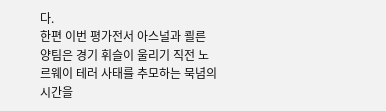다.
한편 이번 평가전서 아스널과 쾰른 양팀은 경기 휘슬이 울리기 직전 노르웨이 테러 사태를 추모하는 묵념의 시간을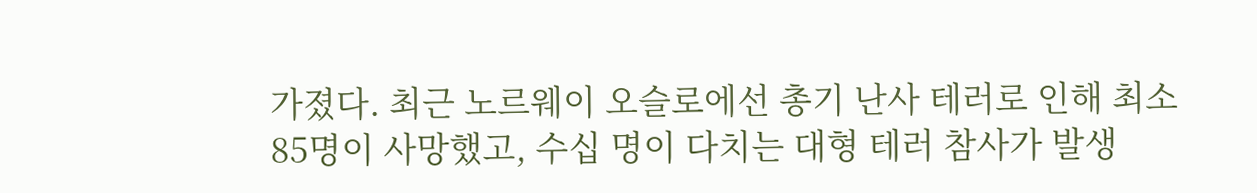가졌다. 최근 노르웨이 오슬로에선 총기 난사 테러로 인해 최소 85명이 사망했고, 수십 명이 다치는 대형 테러 참사가 발생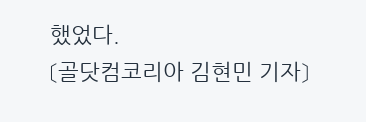했었다.
〔골닷컴코리아 김현민 기자〕